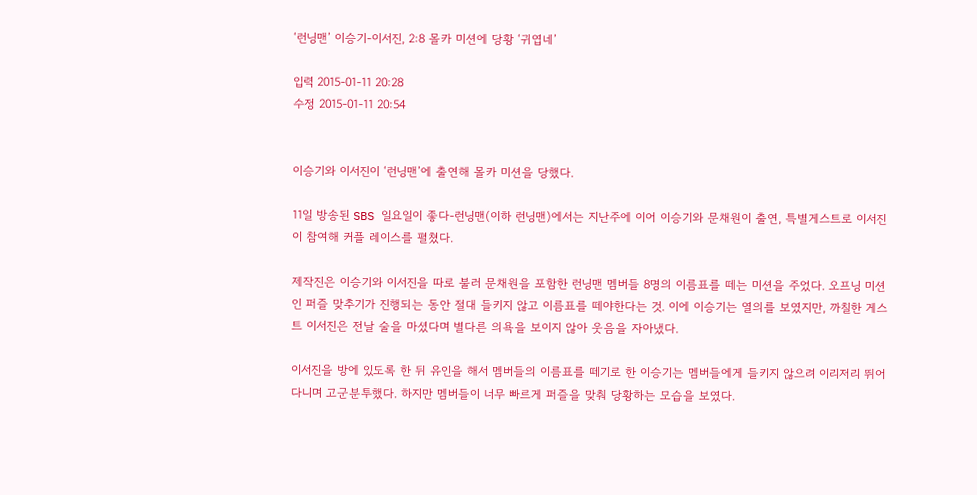‘런닝맨’ 이승기-이서진, 2:8 몰카 미션에 당황 ‘귀엽네’

입력 2015-01-11 20:28
수정 2015-01-11 20:54


이승기와 이서진이 ‘런닝맨’에 출연해 몰카 미션을 당했다.

11일 방송된 SBS 일요일이 좋다-런닝맨(이하 런닝맨)에서는 지난주에 이어 이승기와 문채원이 출연, 특별게스트로 이서진이 참여해 커플 레이스를 펼쳤다.

제작진은 이승기와 이서진을 따로 불러 문채원을 포함한 런닝맨 멤버들 8명의 이름표를 떼는 미션을 주었다. 오프닝 미션인 퍼즐 맞추기가 진행되는 동안 절대 들키지 않고 이름표를 떼야한다는 것. 이에 이승기는 열의를 보였지만, 까칠한 게스트 이서진은 전날 술을 마셨다며 별다른 의욕을 보이지 않아 웃음을 자아냈다.

이서진을 방에 있도록 한 뒤 유인을 해서 멤버들의 이름표를 떼기로 한 이승기는 멤버들에게 들키지 않으려 이리저리 뛰어다니며 고군분투했다. 하지만 멤버들이 너무 빠르게 퍼즐을 맞춰 당황하는 모습을 보였다.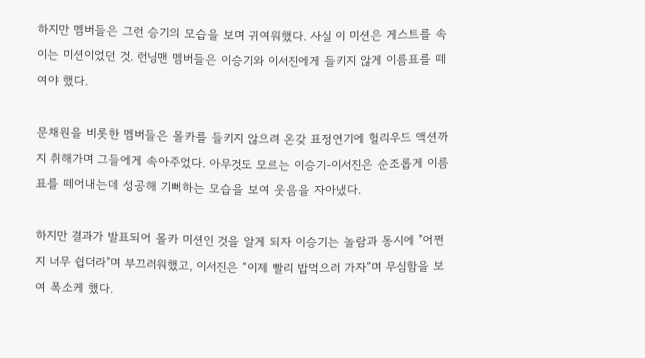하지만 멤버들은 그런 승기의 모습을 보며 귀여워했다. 사실 이 미션은 게스트를 속이는 미션이었던 것. 런닝맨 멤버들은 이승기와 이서진에게 들키지 않게 이름표를 떼여야 했다.

문채원을 비롯한 멤버들은 몰카를 들키지 않으려 온갖 표정연기에 헐리우드 액션까지 취해가며 그들에게 속아주었다. 아무것도 모르는 이승기-이서진은 순조롭게 이름표를 떼어내는데 성공해 기뻐하는 모습을 보여 웃음을 자아냈다.

하지만 결과가 발표되어 몰카 미션인 것을 알게 되자 이승기는 놀람과 동시에 "어쩐지 너무 쉽더라"며 부끄러워했고, 이서진은 “이제 빨리 밥먹으러 가자”며 무심함을 보여 폭소케 했다.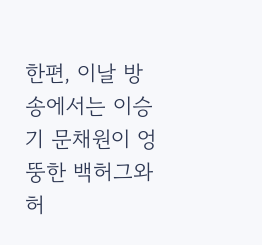한편, 이날 방송에서는 이승기 문채원이 엉뚱한 백허그와 허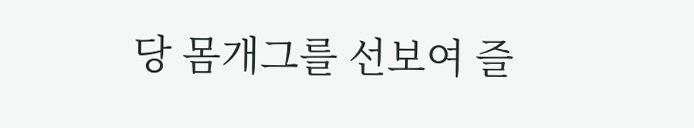당 몸개그를 선보여 즐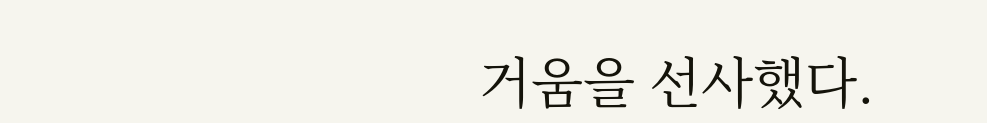거움을 선사했다.